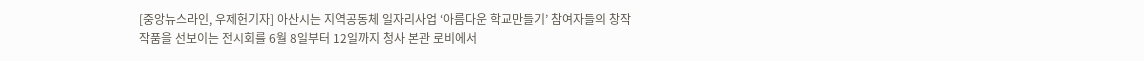[중앙뉴스라인, 우제헌기자] 아산시는 지역공동체 일자리사업 ‘아름다운 학교만들기’ 참여자들의 창작 작품을 선보이는 전시회를 6월 8일부터 12일까지 청사 본관 로비에서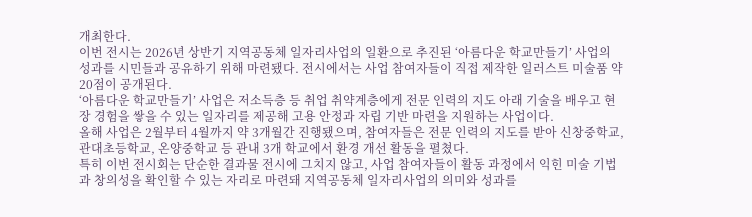개최한다.
이번 전시는 2026년 상반기 지역공동체 일자리사업의 일환으로 추진된 ‘아름다운 학교만들기’ 사업의 성과를 시민들과 공유하기 위해 마련됐다. 전시에서는 사업 참여자들이 직접 제작한 일러스트 미술품 약 20점이 공개된다.
‘아름다운 학교만들기’ 사업은 저소득층 등 취업 취약계층에게 전문 인력의 지도 아래 기술을 배우고 현장 경험을 쌓을 수 있는 일자리를 제공해 고용 안정과 자립 기반 마련을 지원하는 사업이다.
올해 사업은 2월부터 4월까지 약 3개월간 진행됐으며, 참여자들은 전문 인력의 지도를 받아 신창중학교, 관대초등학교, 온양중학교 등 관내 3개 학교에서 환경 개선 활동을 펼쳤다.
특히 이번 전시회는 단순한 결과물 전시에 그치지 않고, 사업 참여자들이 활동 과정에서 익힌 미술 기법과 창의성을 확인할 수 있는 자리로 마련돼 지역공동체 일자리사업의 의미와 성과를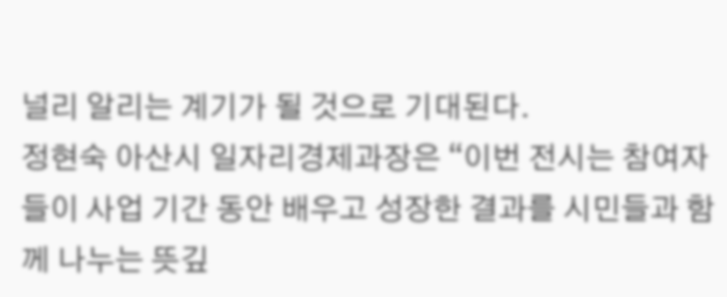널리 알리는 계기가 될 것으로 기대된다.
정현숙 아산시 일자리경제과장은 “이번 전시는 참여자들이 사업 기간 동안 배우고 성장한 결과를 시민들과 함께 나누는 뜻깊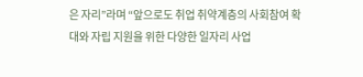은 자리”라며 “앞으로도 취업 취약계층의 사회참여 확대와 자립 지원을 위한 다양한 일자리 사업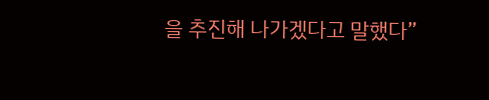을 추진해 나가겠다고 말했다”